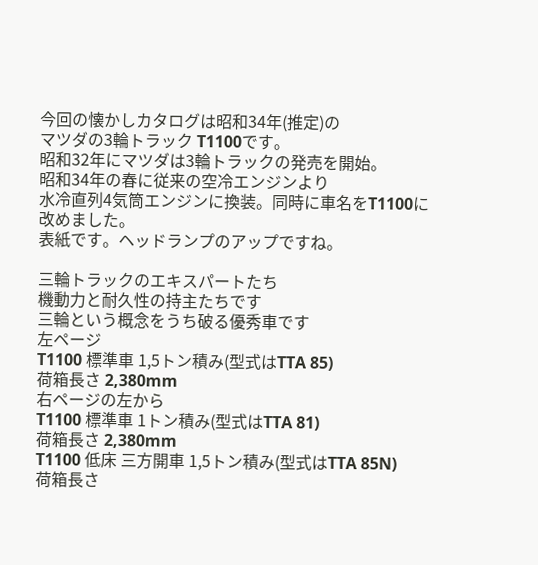今回の懐かしカタログは昭和34年(推定)の
マツダの3輪トラック T1100です。
昭和32年にマツダは3輪トラックの発売を開始。
昭和34年の春に従来の空冷エンジンより
水冷直列4気筒エンジンに換装。同時に車名をT1100に改めました。
表紙です。ヘッドランプのアップですね。

三輪トラックのエキスパートたち
機動力と耐久性の持主たちです
三輪という概念をうち破る優秀車です
左ページ
T1100 標準車 1,5トン積み(型式はTTA 85)
荷箱長さ 2,380mm
右ページの左から
T1100 標準車 1トン積み(型式はTTA 81)
荷箱長さ 2,380mm
T1100 低床 三方開車 1,5トン積み(型式はTTA 85N)
荷箱長さ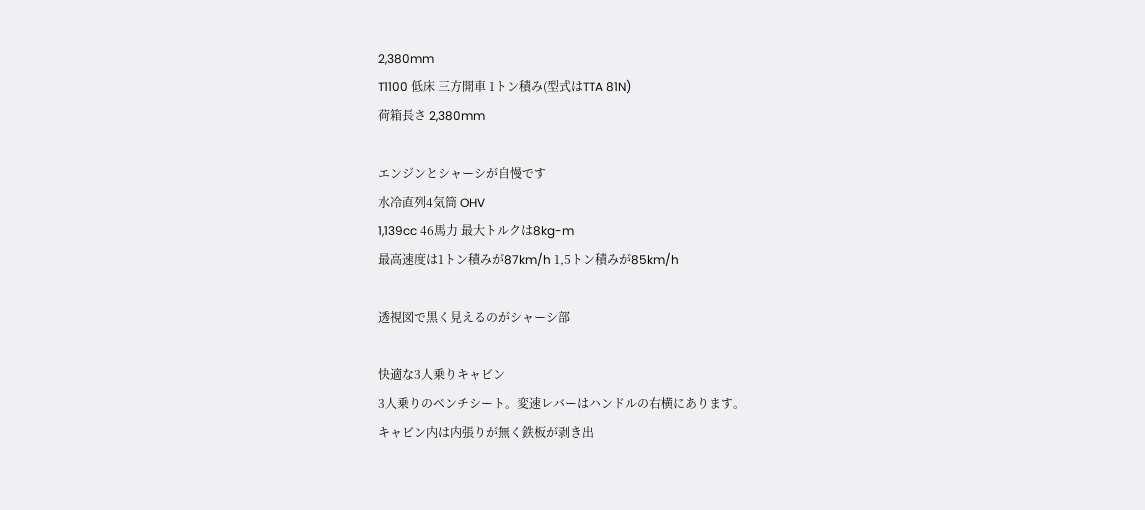2,380mm
T1100 低床 三方開車 1トン積み(型式はTTA 81N)
荷箱長さ 2,380mm

エンジンとシャーシが自慢です
水冷直列4気筒 OHV
1,139cc 46馬力 最大トルクは8kg-m
最高速度は1トン積みが87km/h 1,5トン積みが85km/h

透視図で黒く見えるのがシャーシ部

快適な3人乗りキャビン
3人乗りのベンチシート。変速レバーはハンドルの右横にあります。
キャビン内は内張りが無く鉄板が剥き出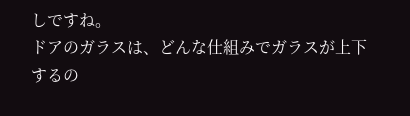しですね。
ドアのガラスは、どんな仕組みでガラスが上下するの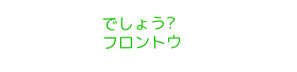でしょう?
フロントウ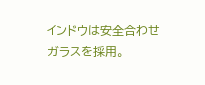インドウは安全合わせガラスを採用。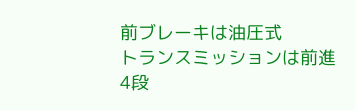前ブレーキは油圧式
トランスミッションは前進4段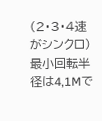(2・3・4速がシンクロ)
最小回転半径は4,1Mで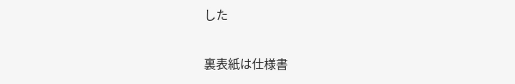した

裏表紙は仕様書